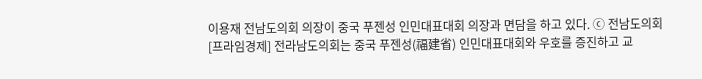이용재 전남도의회 의장이 중국 푸젠성 인민대표대회 의장과 면담을 하고 있다. ⓒ 전남도의회
[프라임경제] 전라남도의회는 중국 푸젠성(福建省) 인민대표대회와 우호를 증진하고 교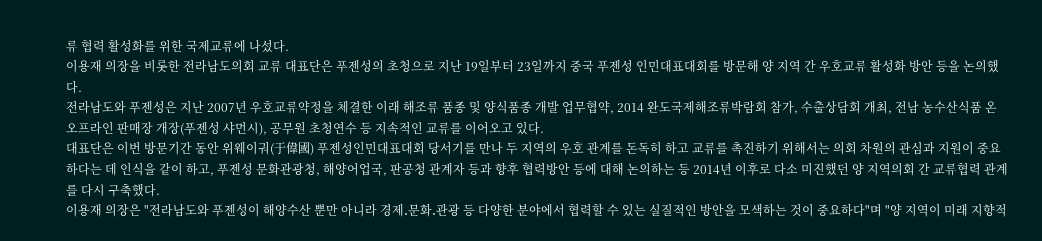류 협력 활성화를 위한 국제교류에 나섰다.
이용재 의장을 비롯한 전라남도의회 교류 대표단은 푸젠성의 초청으로 지난 19일부터 23일까지 중국 푸젠성 인민대표대회를 방문해 양 지역 간 우호교류 활성화 방안 등을 논의했다.
전라남도와 푸젠성은 지난 2007년 우호교류약정을 체결한 이래 해조류 품종 및 양식품종 개발 업무협약, 2014 완도국제해조류박람회 참가, 수출상담회 개최, 전남 농수산식품 온오프라인 판매장 개장(푸젠성 샤먼시), 공무원 초청연수 등 지속적인 교류를 이어오고 있다.
대표단은 이번 방문기간 동안 위웨이궈(于偉國) 푸젠성인민대표대회 당서기를 만나 두 지역의 우호 관계를 돈독히 하고 교류를 촉진하기 위해서는 의회 차원의 관심과 지원이 중요하다는 데 인식을 같이 하고, 푸젠성 문화관광청, 해양어업국, 판공청 관계자 등과 향후 협력방안 등에 대해 논의하는 등 2014년 이후로 다소 미진했던 양 지역의회 간 교류협력 관계를 다시 구축했다.
이용재 의장은 "전라남도와 푸젠성이 해양수산 뿐만 아니라 경제․문화․관광 등 다양한 분야에서 협력할 수 있는 실질적인 방안을 모색하는 것이 중요하다"며 "양 지역이 미래 지향적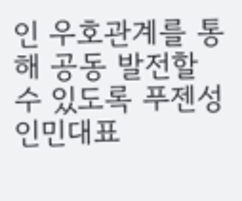인 우호관계를 통해 공동 발전할 수 있도록 푸젠성 인민대표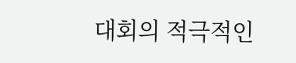대회의 적극적인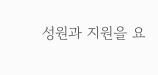성원과 지원을 요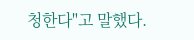청한다"고 말했다.